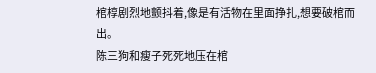棺椁剧烈地颤抖着,像是有活物在里面挣扎,想要破棺而出。
陈三狗和瘦子死死地压在棺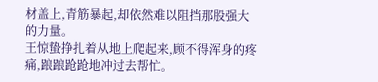材盖上,青筋暴起,却依然难以阻挡那股强大的力量。
王惊蛰挣扎着从地上爬起来,顾不得浑身的疼痛,踉踉跄跄地冲过去帮忙。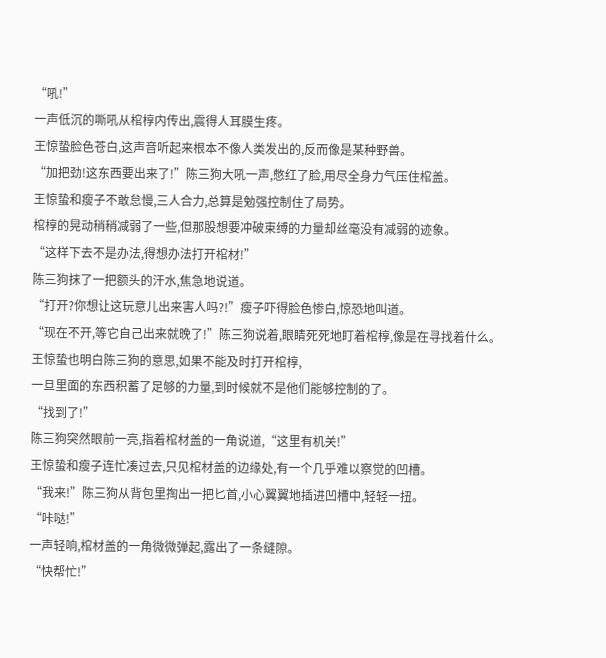“吼!”
一声低沉的嘶吼从棺椁内传出,震得人耳膜生疼。
王惊蛰脸色苍白,这声音听起来根本不像人类发出的,反而像是某种野兽。
“加把劲!这东西要出来了!”陈三狗大吼一声,憋红了脸,用尽全身力气压住棺盖。
王惊蛰和瘦子不敢怠慢,三人合力,总算是勉强控制住了局势。
棺椁的晃动稍稍减弱了一些,但那股想要冲破束缚的力量却丝毫没有减弱的迹象。
“这样下去不是办法,得想办法打开棺材!”
陈三狗抹了一把额头的汗水,焦急地说道。
“打开?你想让这玩意儿出来害人吗?!”瘦子吓得脸色惨白,惊恐地叫道。
“现在不开,等它自己出来就晚了!”陈三狗说着,眼睛死死地盯着棺椁,像是在寻找着什么。
王惊蛰也明白陈三狗的意思,如果不能及时打开棺椁,
一旦里面的东西积蓄了足够的力量,到时候就不是他们能够控制的了。
“找到了!”
陈三狗突然眼前一亮,指着棺材盖的一角说道,“这里有机关!”
王惊蛰和瘦子连忙凑过去,只见棺材盖的边缘处,有一个几乎难以察觉的凹槽。
“我来!”陈三狗从背包里掏出一把匕首,小心翼翼地插进凹槽中,轻轻一扭。
“咔哒!”
一声轻响,棺材盖的一角微微弹起,露出了一条缝隙。
“快帮忙!”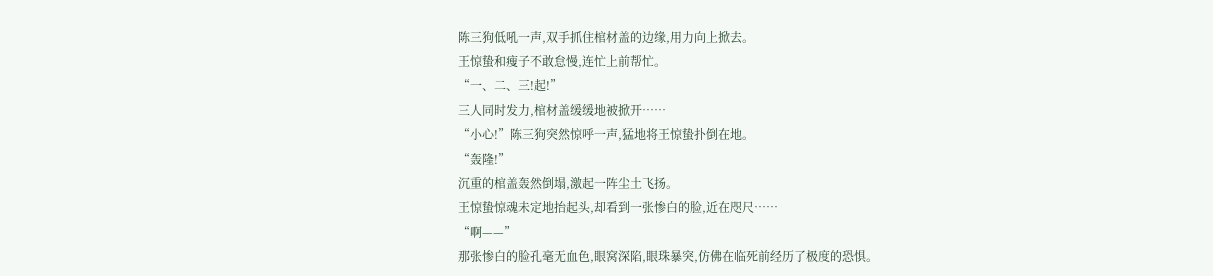陈三狗低吼一声,双手抓住棺材盖的边缘,用力向上掀去。
王惊蛰和瘦子不敢怠慢,连忙上前帮忙。
“一、二、三!起!”
三人同时发力,棺材盖缓缓地被掀开……
“小心!”陈三狗突然惊呼一声,猛地将王惊蛰扑倒在地。
“轰隆!”
沉重的棺盖轰然倒塌,激起一阵尘土飞扬。
王惊蛰惊魂未定地抬起头,却看到一张惨白的脸,近在咫尺……
“啊——”
那张惨白的脸孔毫无血色,眼窝深陷,眼珠暴突,仿佛在临死前经历了极度的恐惧。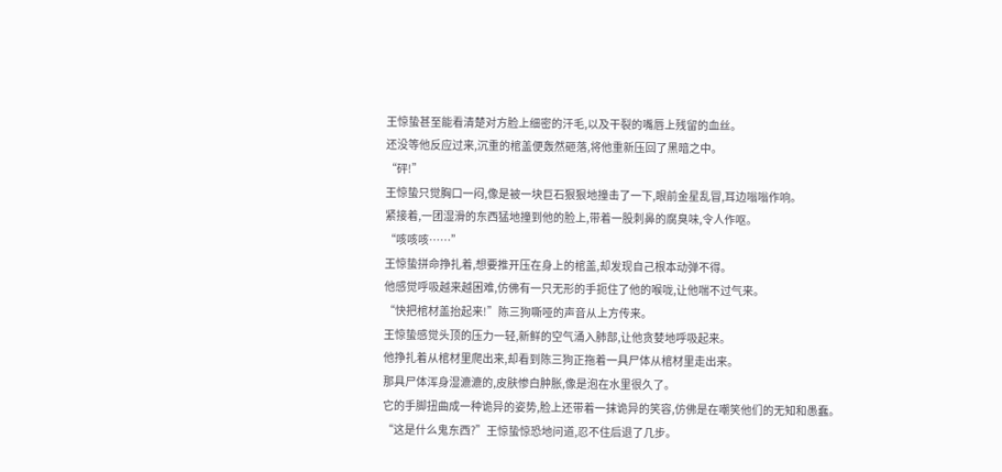王惊蛰甚至能看清楚对方脸上细密的汗毛,以及干裂的嘴唇上残留的血丝。
还没等他反应过来,沉重的棺盖便轰然砸落,将他重新压回了黑暗之中。
“砰!”
王惊蛰只觉胸口一闷,像是被一块巨石狠狠地撞击了一下,眼前金星乱冒,耳边嗡嗡作响。
紧接着,一团湿滑的东西猛地撞到他的脸上,带着一股刺鼻的腐臭味,令人作呕。
“咳咳咳……”
王惊蛰拼命挣扎着,想要推开压在身上的棺盖,却发现自己根本动弹不得。
他感觉呼吸越来越困难,仿佛有一只无形的手扼住了他的喉咙,让他喘不过气来。
“快把棺材盖抬起来!”陈三狗嘶哑的声音从上方传来。
王惊蛰感觉头顶的压力一轻,新鲜的空气涌入肺部,让他贪婪地呼吸起来。
他挣扎着从棺材里爬出来,却看到陈三狗正拖着一具尸体从棺材里走出来。
那具尸体浑身湿漉漉的,皮肤惨白肿胀,像是泡在水里很久了。
它的手脚扭曲成一种诡异的姿势,脸上还带着一抹诡异的笑容,仿佛是在嘲笑他们的无知和愚蠢。
“这是什么鬼东西?”王惊蛰惊恐地问道,忍不住后退了几步。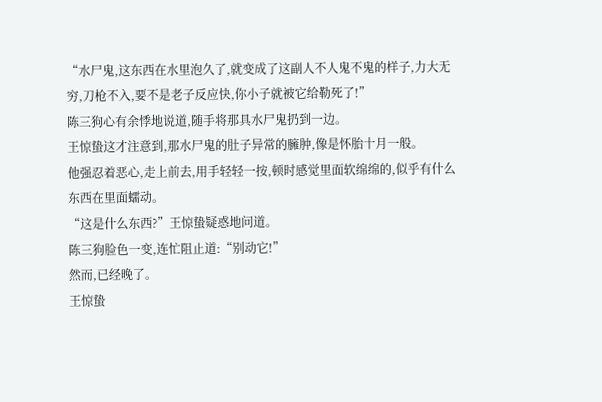“水尸鬼,这东西在水里泡久了,就变成了这副人不人鬼不鬼的样子,力大无穷,刀枪不入,要不是老子反应快,你小子就被它给勒死了!”
陈三狗心有余悸地说道,随手将那具水尸鬼扔到一边。
王惊蛰这才注意到,那水尸鬼的肚子异常的臃肿,像是怀胎十月一般。
他强忍着恶心,走上前去,用手轻轻一按,顿时感觉里面软绵绵的,似乎有什么东西在里面蠕动。
“这是什么东西?”王惊蛰疑惑地问道。
陈三狗脸色一变,连忙阻止道:“别动它!”
然而,已经晚了。
王惊蛰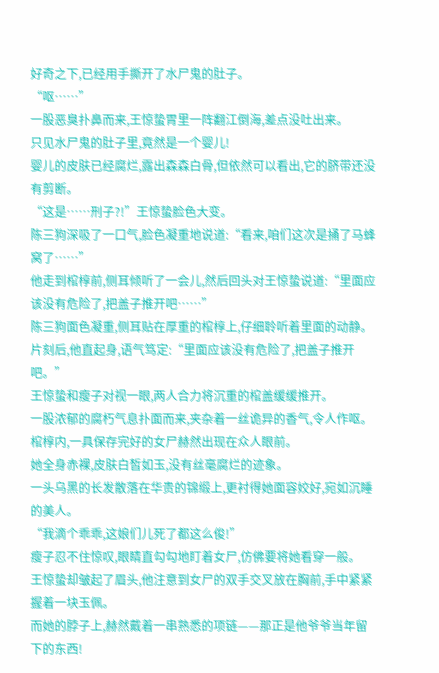好奇之下,已经用手撕开了水尸鬼的肚子。
“呕……”
一股恶臭扑鼻而来,王惊蛰胃里一阵翻江倒海,差点没吐出来。
只见水尸鬼的肚子里,竟然是一个婴儿!
婴儿的皮肤已经腐烂,露出森森白骨,但依然可以看出,它的脐带还没有剪断。
“这是……刑子?!”王惊蛰脸色大变。
陈三狗深吸了一口气,脸色凝重地说道:“看来,咱们这次是捅了马蜂窝了……”
他走到棺椁前,侧耳倾听了一会儿,然后回头对王惊蛰说道:“里面应该没有危险了,把盖子推开吧……”
陈三狗面色凝重,侧耳贴在厚重的棺椁上,仔细聆听着里面的动静。
片刻后,他直起身,语气笃定:“里面应该没有危险了,把盖子推开吧。”
王惊蛰和瘦子对视一眼,两人合力将沉重的棺盖缓缓推开。
一股浓郁的腐朽气息扑面而来,夹杂着一丝诡异的香气,令人作呕。
棺椁内,一具保存完好的女尸赫然出现在众人眼前。
她全身赤裸,皮肤白皙如玉,没有丝毫腐烂的迹象。
一头乌黑的长发散落在华贵的锦缎上,更衬得她面容姣好,宛如沉睡的美人。
“我滴个乖乖,这娘们儿死了都这么俊!”
瘦子忍不住惊叹,眼睛直勾勾地盯着女尸,仿佛要将她看穿一般。
王惊蛰却皱起了眉头,他注意到女尸的双手交叉放在胸前,手中紧紧握着一块玉佩。
而她的脖子上,赫然戴着一串熟悉的项链——那正是他爷爷当年留下的东西!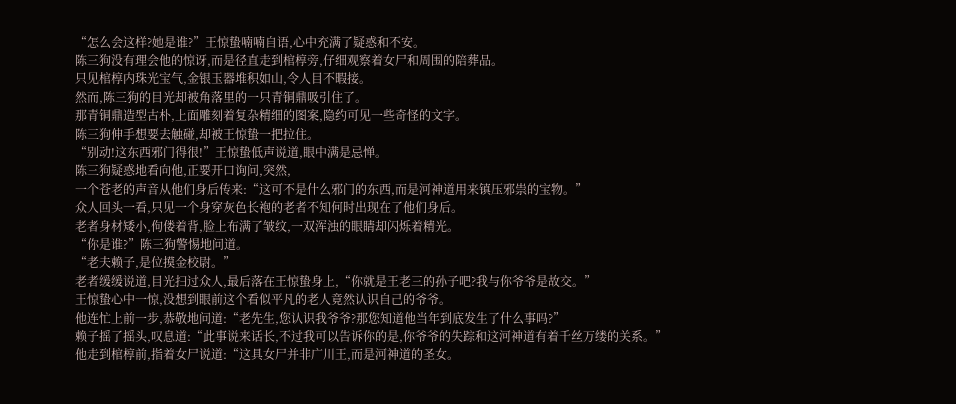“怎么会这样?她是谁?”王惊蛰喃喃自语,心中充满了疑惑和不安。
陈三狗没有理会他的惊讶,而是径直走到棺椁旁,仔细观察着女尸和周围的陪葬品。
只见棺椁内珠光宝气,金银玉器堆积如山,令人目不暇接。
然而,陈三狗的目光却被角落里的一只青铜鼎吸引住了。
那青铜鼎造型古朴,上面雕刻着复杂精细的图案,隐约可见一些奇怪的文字。
陈三狗伸手想要去触碰,却被王惊蛰一把拉住。
“别动!这东西邪门得很!”王惊蛰低声说道,眼中满是忌惮。
陈三狗疑惑地看向他,正要开口询问,突然,
一个苍老的声音从他们身后传来:“这可不是什么邪门的东西,而是河神道用来镇压邪祟的宝物。”
众人回头一看,只见一个身穿灰色长袍的老者不知何时出现在了他们身后。
老者身材矮小,佝偻着背,脸上布满了皱纹,一双浑浊的眼睛却闪烁着精光。
“你是谁?”陈三狗警惕地问道。
“老夫赖子,是位摸金校尉。”
老者缓缓说道,目光扫过众人,最后落在王惊蛰身上,“你就是王老三的孙子吧?我与你爷爷是故交。”
王惊蛰心中一惊,没想到眼前这个看似平凡的老人竟然认识自己的爷爷。
他连忙上前一步,恭敬地问道:“老先生,您认识我爷爷?那您知道他当年到底发生了什么事吗?”
赖子摇了摇头,叹息道:“此事说来话长,不过我可以告诉你的是,你爷爷的失踪和这河神道有着千丝万缕的关系。”
他走到棺椁前,指着女尸说道:“这具女尸并非广川王,而是河神道的圣女。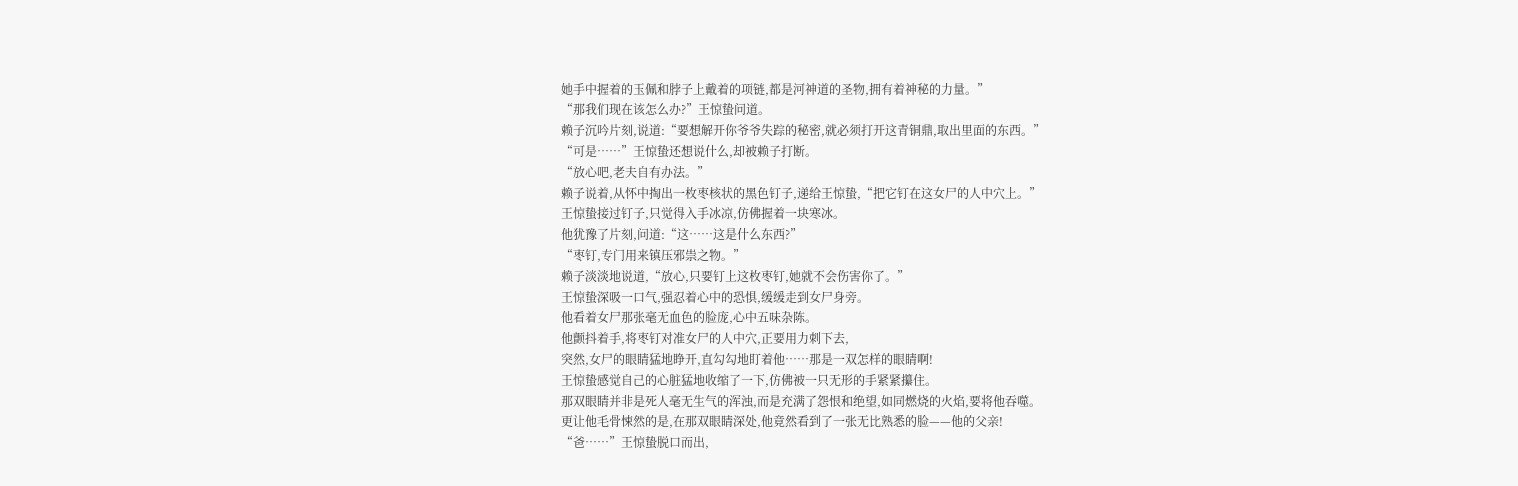她手中握着的玉佩和脖子上戴着的项链,都是河神道的圣物,拥有着神秘的力量。”
“那我们现在该怎么办?”王惊蛰问道。
赖子沉吟片刻,说道:“要想解开你爷爷失踪的秘密,就必须打开这青铜鼎,取出里面的东西。”
“可是……”王惊蛰还想说什么,却被赖子打断。
“放心吧,老夫自有办法。”
赖子说着,从怀中掏出一枚枣核状的黑色钉子,递给王惊蛰,“把它钉在这女尸的人中穴上。”
王惊蛰接过钉子,只觉得入手冰凉,仿佛握着一块寒冰。
他犹豫了片刻,问道:“这……这是什么东西?”
“枣钉,专门用来镇压邪祟之物。”
赖子淡淡地说道,“放心,只要钉上这枚枣钉,她就不会伤害你了。”
王惊蛰深吸一口气,强忍着心中的恐惧,缓缓走到女尸身旁。
他看着女尸那张毫无血色的脸庞,心中五味杂陈。
他颤抖着手,将枣钉对准女尸的人中穴,正要用力刺下去,
突然,女尸的眼睛猛地睁开,直勾勾地盯着他……那是一双怎样的眼睛啊!
王惊蛰感觉自己的心脏猛地收缩了一下,仿佛被一只无形的手紧紧攥住。
那双眼睛并非是死人毫无生气的浑浊,而是充满了怨恨和绝望,如同燃烧的火焰,要将他吞噬。
更让他毛骨悚然的是,在那双眼睛深处,他竟然看到了一张无比熟悉的脸——他的父亲!
“爸……”王惊蛰脱口而出,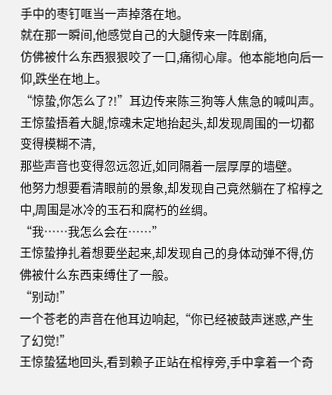手中的枣钉哐当一声掉落在地。
就在那一瞬间,他感觉自己的大腿传来一阵剧痛,
仿佛被什么东西狠狠咬了一口,痛彻心扉。他本能地向后一仰,跌坐在地上。
“惊蛰,你怎么了?!”耳边传来陈三狗等人焦急的喊叫声。
王惊蛰捂着大腿,惊魂未定地抬起头,却发现周围的一切都变得模糊不清,
那些声音也变得忽远忽近,如同隔着一层厚厚的墙壁。
他努力想要看清眼前的景象,却发现自己竟然躺在了棺椁之中,周围是冰冷的玉石和腐朽的丝绸。
“我……我怎么会在……”
王惊蛰挣扎着想要坐起来,却发现自己的身体动弹不得,仿佛被什么东西束缚住了一般。
“别动!”
一个苍老的声音在他耳边响起,“你已经被鼓声迷惑,产生了幻觉!”
王惊蛰猛地回头,看到赖子正站在棺椁旁,手中拿着一个奇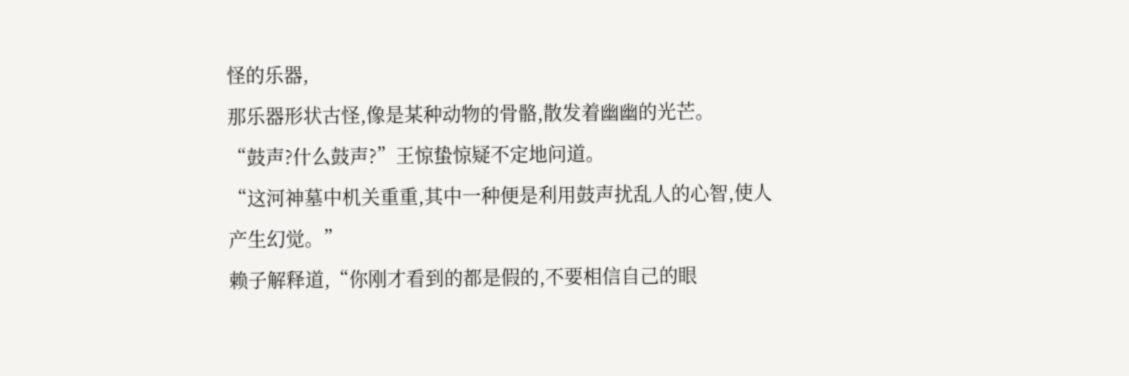怪的乐器,
那乐器形状古怪,像是某种动物的骨骼,散发着幽幽的光芒。
“鼓声?什么鼓声?”王惊蛰惊疑不定地问道。
“这河神墓中机关重重,其中一种便是利用鼓声扰乱人的心智,使人产生幻觉。”
赖子解释道,“你刚才看到的都是假的,不要相信自己的眼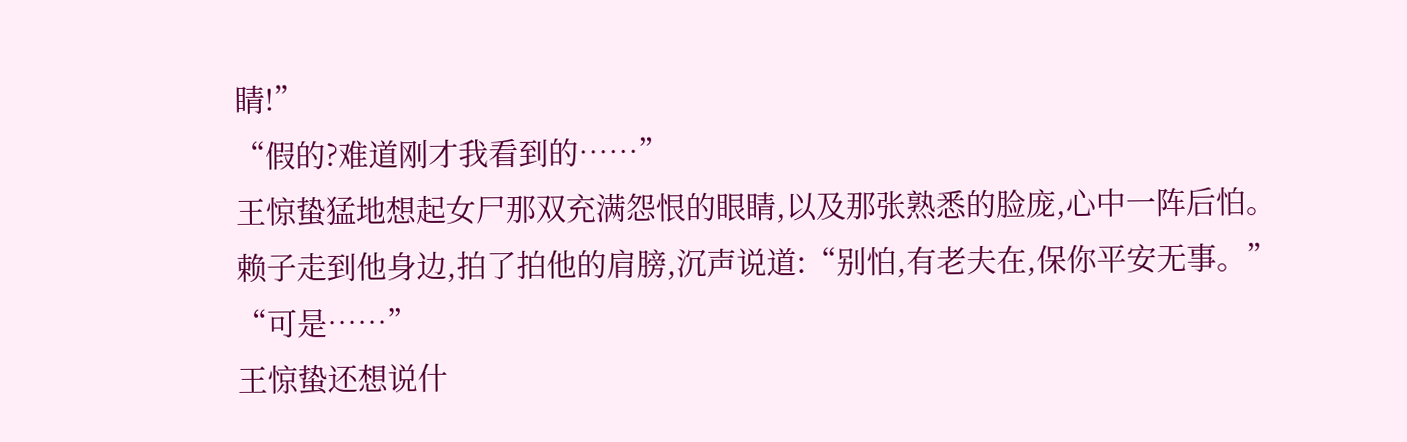睛!”
“假的?难道刚才我看到的……”
王惊蛰猛地想起女尸那双充满怨恨的眼睛,以及那张熟悉的脸庞,心中一阵后怕。
赖子走到他身边,拍了拍他的肩膀,沉声说道:“别怕,有老夫在,保你平安无事。”
“可是……”
王惊蛰还想说什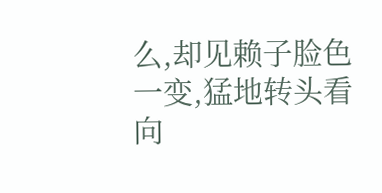么,却见赖子脸色一变,猛地转头看向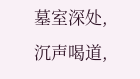墓室深处,沉声喝道,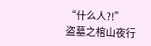“什么人?!”
盗墓之棺山夜行